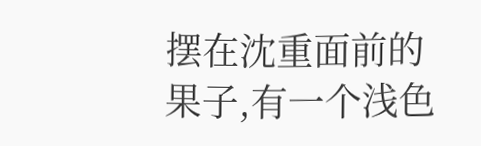摆在沈重面前的果子,有一个浅色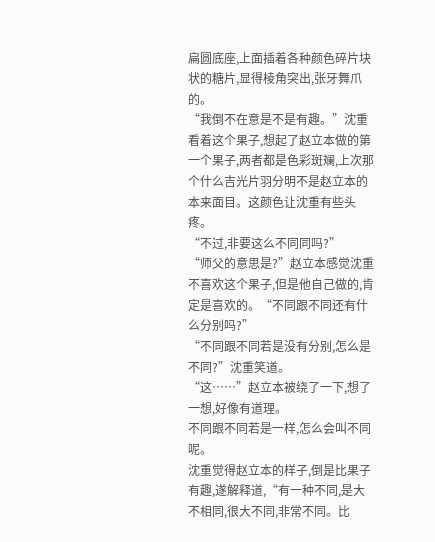扁圆底座,上面插着各种颜色碎片块状的糖片,显得棱角突出,张牙舞爪的。
“我倒不在意是不是有趣。”沈重看着这个果子,想起了赵立本做的第一个果子,两者都是色彩斑斓,上次那个什么吉光片羽分明不是赵立本的本来面目。这颜色让沈重有些头疼。
“不过,非要这么不同同吗?”
“师父的意思是?”赵立本感觉沈重不喜欢这个果子,但是他自己做的,肯定是喜欢的。“不同跟不同还有什么分别吗?”
“不同跟不同若是没有分别,怎么是不同?”沈重笑道。
“这……”赵立本被绕了一下,想了一想,好像有道理。
不同跟不同若是一样,怎么会叫不同呢。
沈重觉得赵立本的样子,倒是比果子有趣,遂解释道,“有一种不同,是大不相同,很大不同,非常不同。比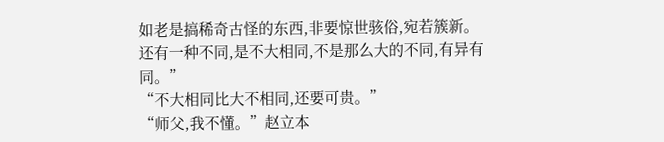如老是搞稀奇古怪的东西,非要惊世骇俗,宛若簇新。还有一种不同,是不大相同,不是那么大的不同,有异有同。”
“不大相同比大不相同,还要可贵。”
“师父,我不懂。”赵立本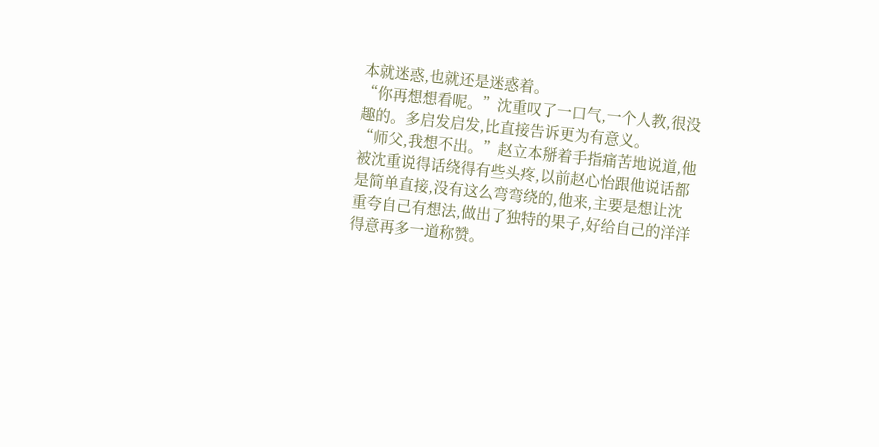本就迷惑,也就还是迷惑着。
“你再想想看呢。”沈重叹了一口气,一个人教,很没趣的。多启发启发,比直接告诉更为有意义。
“师父,我想不出。”赵立本掰着手指痛苦地说道,他被沈重说得话绕得有些头疼,以前赵心怡跟他说话都是简单直接,没有这么弯弯绕的,他来,主要是想让沈重夸自己有想法,做出了独特的果子,好给自己的洋洋得意再多一道称赞。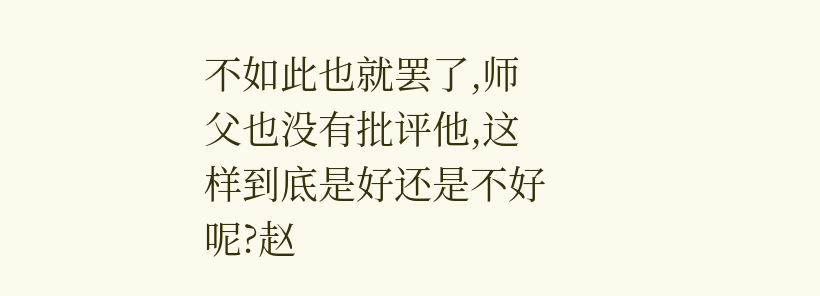不如此也就罢了,师父也没有批评他,这样到底是好还是不好呢?赵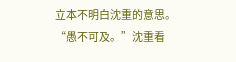立本不明白沈重的意思。
“愚不可及。”沈重看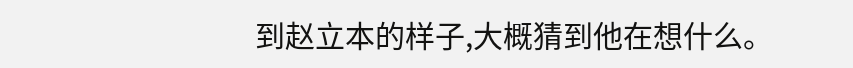到赵立本的样子,大概猜到他在想什么。